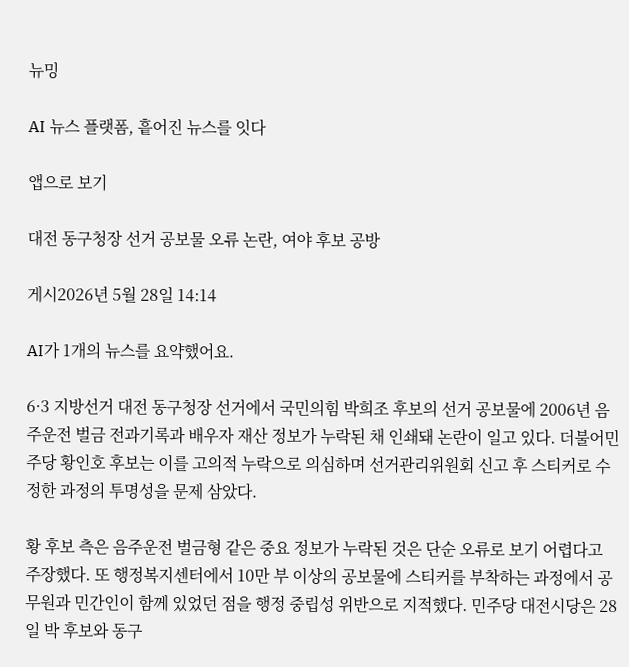뉴밍

AI 뉴스 플랫폼, 흩어진 뉴스를 잇다

앱으로 보기

대전 동구청장 선거 공보물 오류 논란, 여야 후보 공방

게시2026년 5월 28일 14:14

AI가 1개의 뉴스를 요약했어요.

6·3 지방선거 대전 동구청장 선거에서 국민의힘 박희조 후보의 선거 공보물에 2006년 음주운전 벌금 전과기록과 배우자 재산 정보가 누락된 채 인쇄돼 논란이 일고 있다. 더불어민주당 황인호 후보는 이를 고의적 누락으로 의심하며 선거관리위원회 신고 후 스티커로 수정한 과정의 투명성을 문제 삼았다.

황 후보 측은 음주운전 벌금형 같은 중요 정보가 누락된 것은 단순 오류로 보기 어렵다고 주장했다. 또 행정복지센터에서 10만 부 이상의 공보물에 스티커를 부착하는 과정에서 공무원과 민간인이 함께 있었던 점을 행정 중립성 위반으로 지적했다. 민주당 대전시당은 28일 박 후보와 동구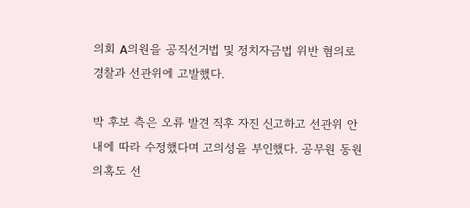의회 A의원을 공직선거법 및 정치자금법 위반 혐의로 경찰과 선관위에 고발했다.

박 후보 측은 오류 발견 직후 자진 신고하고 선관위 안내에 따라 수정했다며 고의성을 부인했다. 공무원 동원 의혹도 선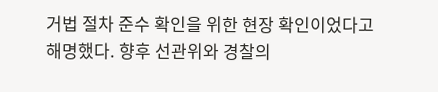거법 절차 준수 확인을 위한 현장 확인이었다고 해명했다. 향후 선관위와 경찰의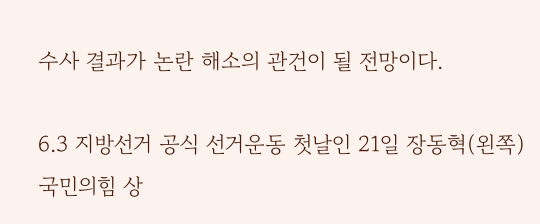수사 결과가 논란 해소의 관건이 될 전망이다.

6.3 지방선거 공식 선거운동 첫날인 21일 장동혁(왼쪽) 국민의힘 상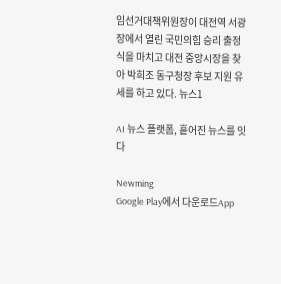임선거대책위원장이 대전역 서광장에서 열린 국민의힘 승리 출정식을 마치고 대전 중앙시장을 찾아 박희조 동구청장 후보 지원 유세를 하고 있다. 뉴스1

AI 뉴스 플랫폼, 흩어진 뉴스를 잇다

Newming
Google Play에서 다운로드App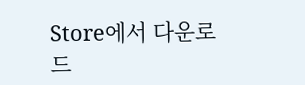Store에서 다운로드